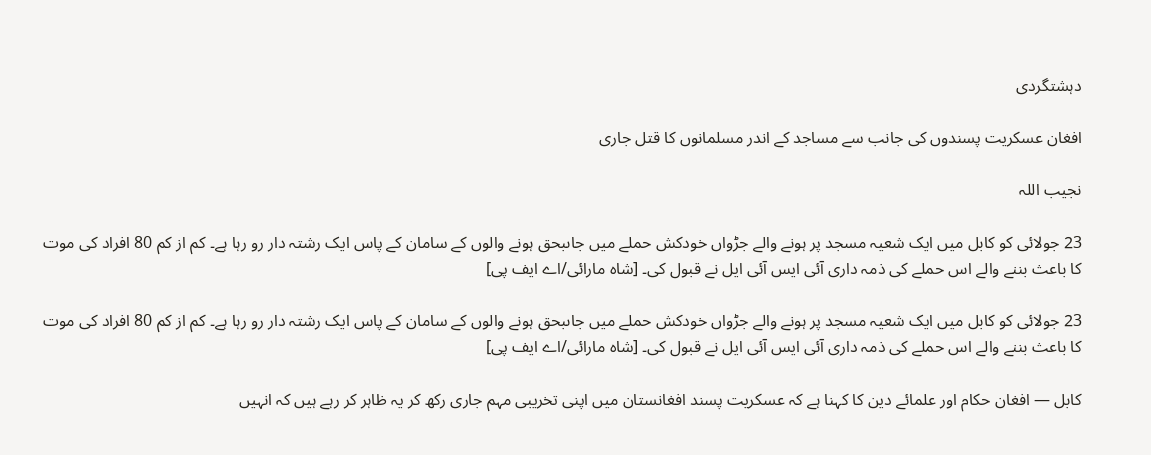دہشتگردی

افغان عسکریت پسندوں کی جانب سے مساجد کے اندر مسلمانوں کا قتل جاری

نجیب اللہ

23 جولائی کو کابل میں ایک شعیہ مسجد پر ہونے والے جڑواں خودکش حملے میں جاںبحق ہونے والوں کے سامان کے پاس ایک رشتہ دار رو رہا ہے۔ کم از کم 80 افراد کی موت کا باعث بننے والے اس حملے کی ذمہ داری آئی ایس آئی ایل نے قبول کی۔ [شاہ مارائی/اے ایف پی]

23 جولائی کو کابل میں ایک شعیہ مسجد پر ہونے والے جڑواں خودکش حملے میں جاںبحق ہونے والوں کے سامان کے پاس ایک رشتہ دار رو رہا ہے۔ کم از کم 80 افراد کی موت کا باعث بننے والے اس حملے کی ذمہ داری آئی ایس آئی ایل نے قبول کی۔ [شاہ مارائی/اے ایف پی]

کابل — افغان حکام اور علمائے دین کا کہنا ہے کہ عسکریت پسند افغانستان میں اپنی تخریبی مہم جاری رکھ کر یہ ظاہر کر رہے ہیں کہ انہیں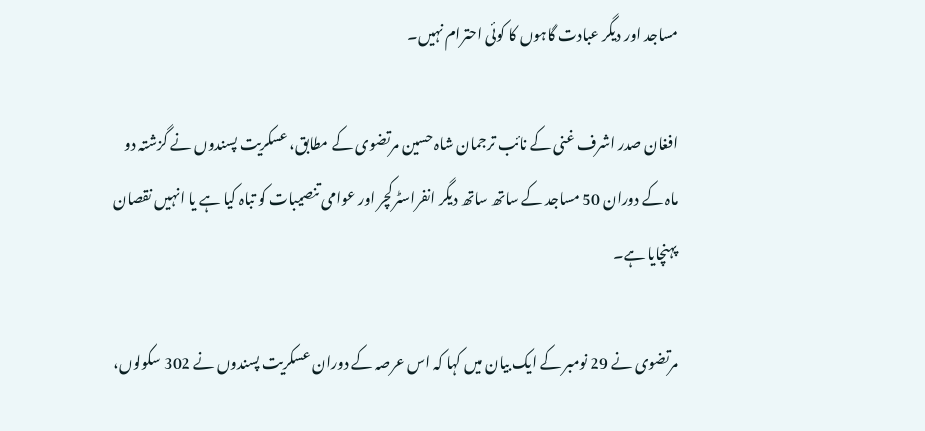مساجد اور دیگر عبادت گاہوں کا کوئی احترام نہیں۔

افغان صدر اشرف غنی کے نائب ترجمان شاہ حسین مرتضوی کے مطابق، عسکریت پسندوں نے گزشتہ دو ماہ کے دوران 50 مساجد کے ساتھ ساتھ دیگر انفراسٹرکچر اور عوامی تنصیبات کو تباہ کیا ہے یا انہیں نقصان پہنچایا ہے۔

مرتضوی نے 29 نومبر کے ایک بیان میں کہا کہ اس عرصہ کے دوران عسکریت پسندوں نے 302 سکولوں،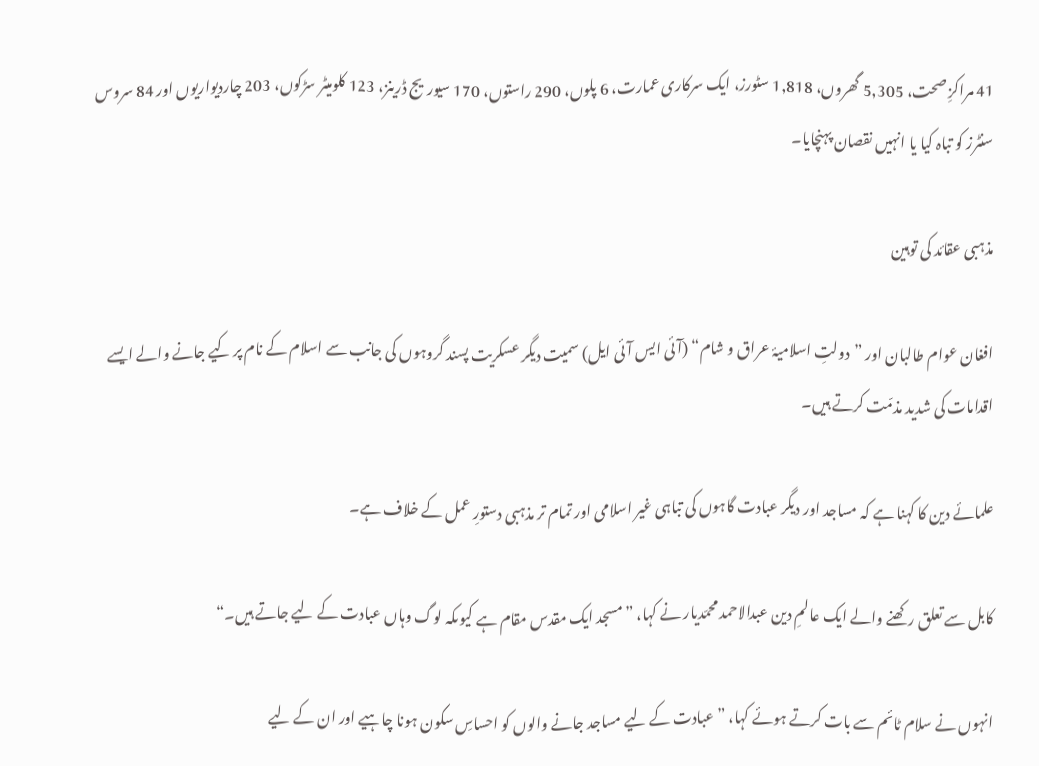41 مراکزِ صحت، 5,305 گھروں، 1,818 سٹورز، ایک سرکاری عمارت، 6 پلوں، 290 راستوں، 170 سیوریج ڈرینز، 123 کلومیٹر سڑکوں، 203 چاردیواریوں اور 84 سروس سنٹرز کو تباہ کیا یا انہیں نقصان پہنچایا۔

مذہبی عقائد کی توہین

افغان عوام طالبان اور ”دولتِ اسلامیۂ عراق و شام“ (آئی ایس آئی ایل) سمیت دیگر عسکریت پسند گروہوں کی جانب سے اسلام کے نام پر کیے جانے والے ایسے اقدامات کی شدید مذمّت کرتے ہیں۔

علمائے دین کا کہنا ہے کہ مساجد اور دیگر عبادت گاہوں کی تباہی غیر اسلامی اور تمام تر مذہبی دستورِ عمل کے خلاف ہے۔

کابل سے تعلق رکھنے والے ایک عالمِ دین عبدالاحمد محمّدیار نے کہا، ”مسجد ایک مقدس مقام ہے کیوںکہ لوگ وہاں عبادت کے لیے جاتے ہیں۔“

انہوں نے سلام ٹائم سے بات کرتے ہوئے کہا، ”عبادت کے لیے مساجد جانے والوں کو احساسِ سکون ہونا چاہیے اور ان کے لیے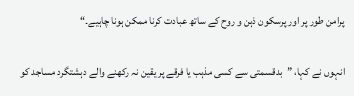پرامن طور پر اور پرسکون ذہن و روح کے ساتھ عبادت کرنا ممکن ہونا چاہیے۔“

انہوں نے کہا، ”بدقسمتی سے کسی مذہب یا فرقے پر یقین نہ رکھنے والے دہشتگرد مساجد کو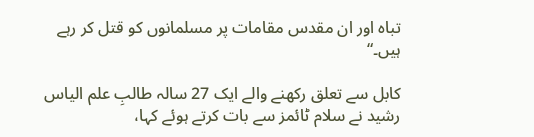تباہ اور ان مقدس مقامات پر مسلمانوں کو قتل کر رہے ہیں۔“

کابل سے تعلق رکھنے والے ایک 27 سالہ طالبِ علم الیاس رشید نے سلام ٹائمز سے بات کرتے ہوئے کہا،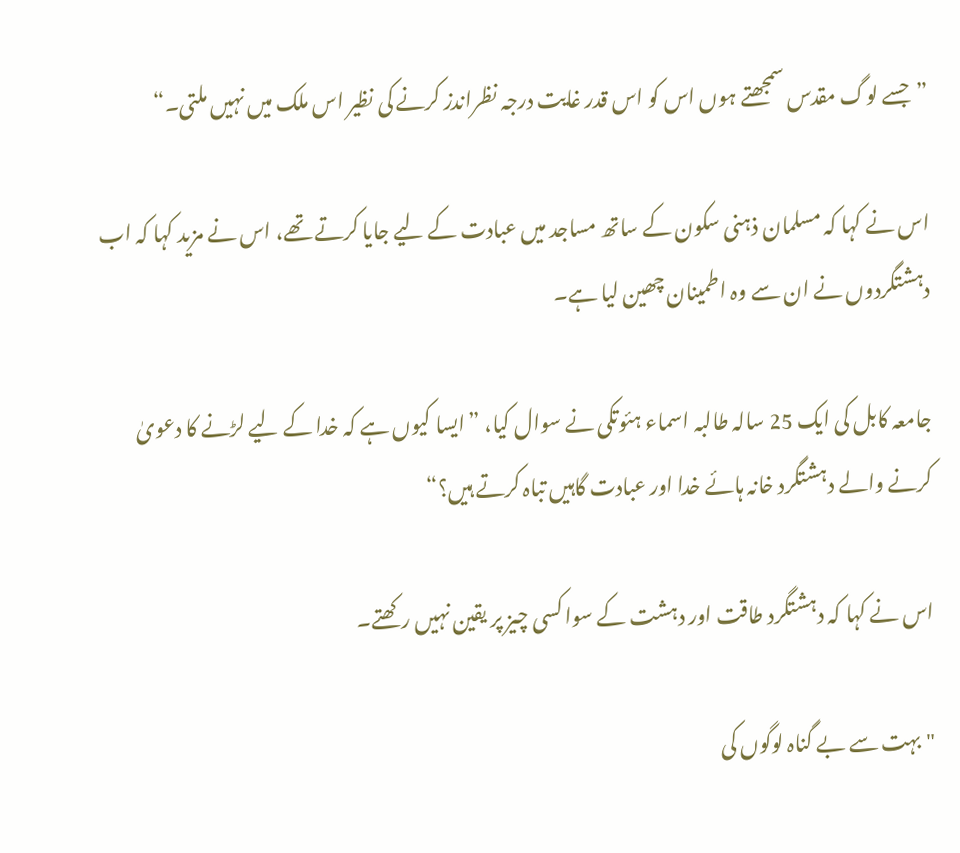”جسے لوگ مقدس سمجھتے ہوں اس کو اس قدر غایت درجہ نظراندز کرنے کی نظیر اس ملک میں نہیں ملتی۔“

اس نے کہا کہ مسلمان ذہنی سکون کے ساتھ مساجد میں عبادت کے لیے جایا کرتے تھے، اس نے مزید کہا کہ اب دہشتگردوں نے ان سے وہ اطمینان چھین لیا ہے۔

جامعہ کابل کی ایک 25 سالہ طالبہ اسماء ہئوتکی نے سوال کیا، ”ایسا کیوں ہے کہ خدا کے لیے لڑنے کا دعویٰ کرنے والے دہشتگرد خانہ ہائے خدا اور عبادت گاہیں تباہ کرتے ہیں؟“

اس نے کہا کہ دہشتگرد طاقت اور دہشت کے سوا کسی چیز پر یقین نہیں رکھتے۔

"بہت سے بے گناہ لوگوں کی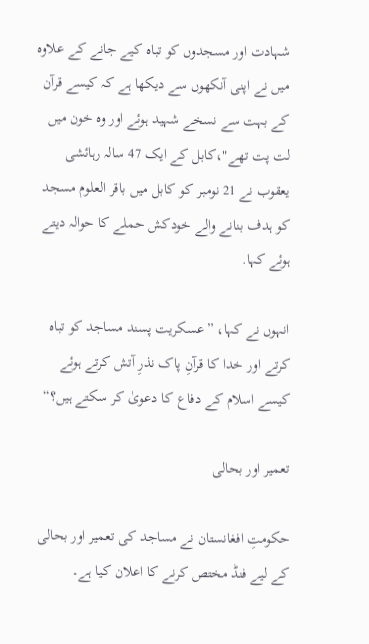شہادت اور مسجدوں کو تباہ کیے جانے کے علاوہ میں نے اپنی آنکھوں سے دیکھا ہے کہ کیسے قرآن کے بہت سے نسخے شہید ہوئے اور وہ خون میں لت پت تھے"،کابل کے ایک 47 سالہ رہائشی یعقوب نے 21 نومبر کو کابل میں باقر العلوم مسجد کو ہدف بنانے والے خودکش حملے کا حوالہ دیتے ہوئے کہا.

انہوں نے کہا، ”عسکریت پسند مساجد کو تباہ کرتے اور خدا کا قرآنِ پاک نذرِ آتش کرتے ہوئے کیسے اسلام کے دفاع کا دعویٰ کر سکتے ہیں؟“

تعمیر اور بحالی

حکومتِ افغانستان نے مساجد کی تعمیر اور بحالی کے لیے فنڈ مختص کرنے کا اعلان کیا ہے۔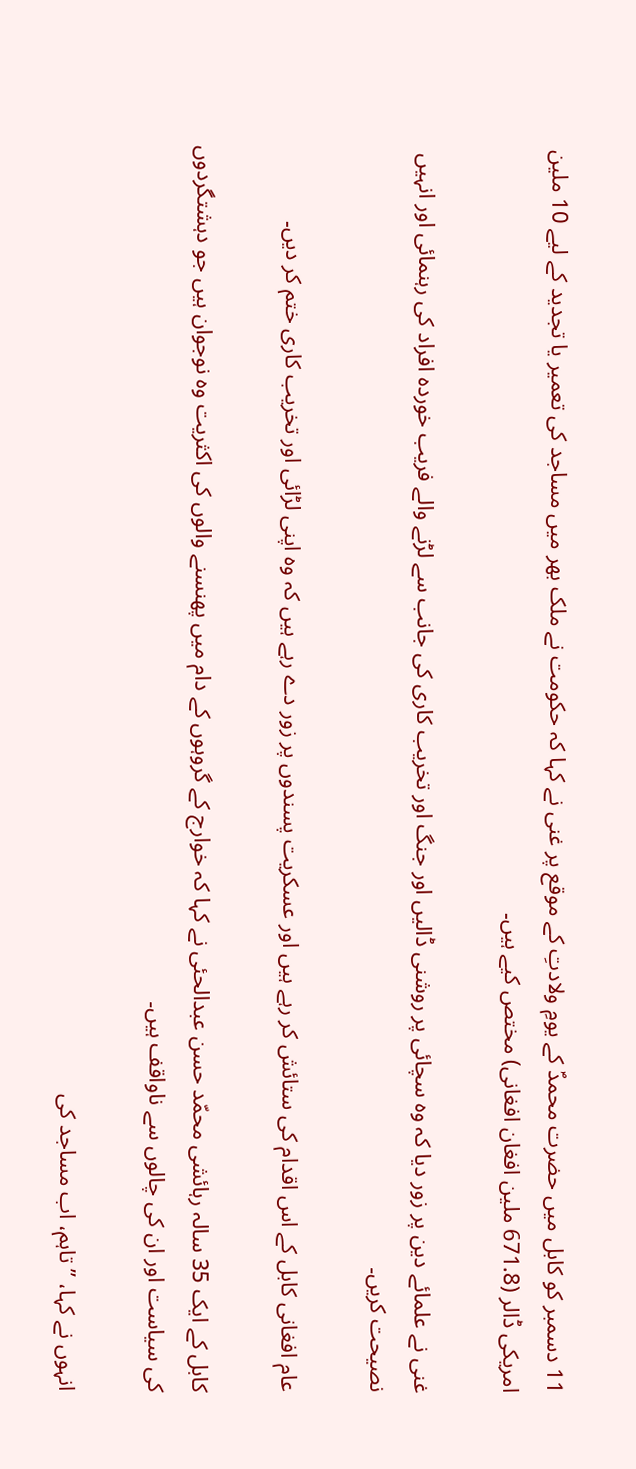11 دسمبر کو کابل میں حضرت محمدؐ کے یومِ ولادتِ کے موقع پر غنی نے کہا کہ حکومت نے ملک بھر میں مساجد کی تعمیر یا تجدید کے لیے 10 ملین امریکی ڈالر (671.8 ملین افغان افغانی) مختص کیے ہیں۔

غنی نے علمائے دین پر زور دیا کہ وہ سچائی پر روشنی ڈالیں اور جنگ اور تخریب کاری کی جانب سے لڑنے والے فریب خوردہ افراد کی رہنمائی اور انہیں نصیحت کریں۔

عام افغانی کابل کے اس اقدام کی ستائش کر رہے ہیں اور عسکریت پسندوں پر زور دے رہے ہیں کہ وہ اپنی لڑائی اور تخریب کاری ختم کر دیں۔

کابل کے ایک 35 سالہ رہائشی محمّد حسن عبدالحئی نے کہا کہ خوارج کے گروہوں کے دام میں پھنسنے والوں کی اکثریت وہ نوجوان ہیں جو دہشتگردوں کی سیاست اور ان کی چالوں سے ناواقف ہیں۔

انہوں نے کہا، ”تاہم، اب مساجد کی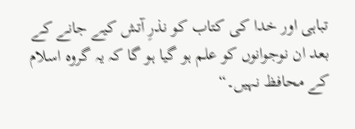تباہی اور خدا کی کتاب کو نذرِ آتش کیے جانے کے بعد ان نوجوانوں کو علم ہو گیا ہو گا کہ یہ گروہ اسلام کے محافظ نہیں۔“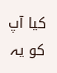کیا آپ کو یہ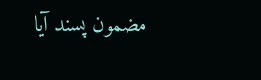مضمون پسند آیا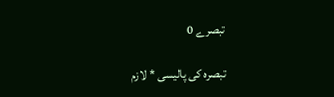تبصرے 0

تبصرہ کی پالیسی * لازم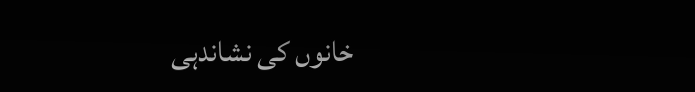خانوں کی نشاندہی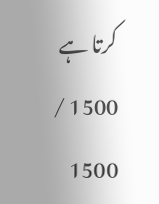کرتا ہے 1500 / 1500